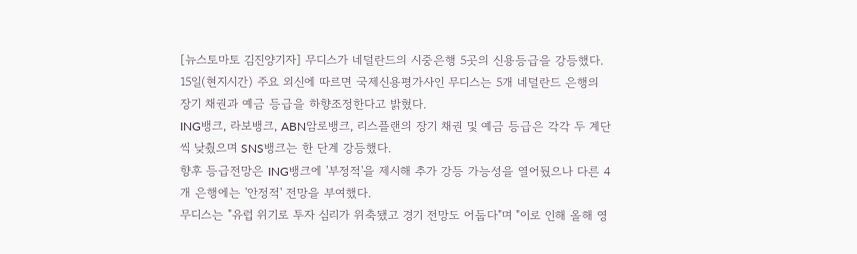[뉴스토마토 김진양기자] 무디스가 네덜란드의 시중은행 5곳의 신용등급을 강등했다.
15일(현지시간) 주요 외신에 따르면 국제신용평가사인 무디스는 5개 네덜란드 은행의 장기 채권과 예금 등급을 하향조정한다고 밝혔다.
ING뱅크, 라보뱅크, ABN암로뱅크, 리스플랜의 장기 채권 및 예금 등급은 각각 두 계단씩 낮췄으며 SNS뱅크는 한 단계 강등했다.
향후 등급전망은 ING뱅크에 '부정적'을 제시해 추가 강등 가능성을 열어뒀으나 다른 4개 은행에는 '안정적' 전망을 부여했다.
무디스는 "유럽 위기로 투자 심리가 위축됐고 경기 전망도 어둡다"며 "이로 인해 올해 영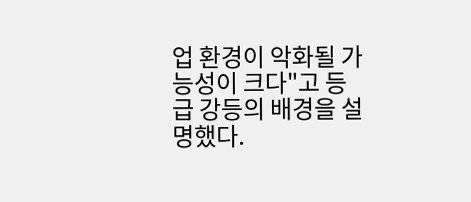업 환경이 악화될 가능성이 크다"고 등급 강등의 배경을 설명했다.